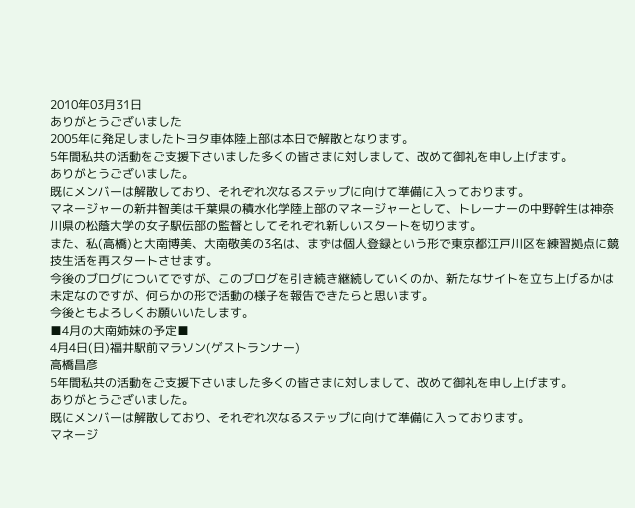2010年03月31日
ありがとうございました
2005年に発足しましたトヨタ車体陸上部は本日で解散となります。
5年間私共の活動をご支援下さいました多くの皆さまに対しまして、改めて御礼を申し上げます。
ありがとうございました。
既にメンバーは解散しており、それぞれ次なるステップに向けて準備に入っております。
マネージャーの新井智美は千葉県の積水化学陸上部のマネージャーとして、トレーナーの中野幹生は神奈川県の松蔭大学の女子駅伝部の監督としてそれぞれ新しいスタートを切ります。
また、私(高橋)と大南博美、大南敬美の3名は、まずは個人登録という形で東京都江戸川区を練習拠点に競技生活を再スタートさせます。
今後のブログについてですが、このブログを引き続き継続していくのか、新たなサイトを立ち上げるかは未定なのですが、何らかの形で活動の様子を報告できたらと思います。
今後ともよろしくお願いいたします。
■4月の大南姉妹の予定■
4月4日(日)福井駅前マラソン(ゲストランナー)
高橋昌彦
5年間私共の活動をご支援下さいました多くの皆さまに対しまして、改めて御礼を申し上げます。
ありがとうございました。
既にメンバーは解散しており、それぞれ次なるステップに向けて準備に入っております。
マネージ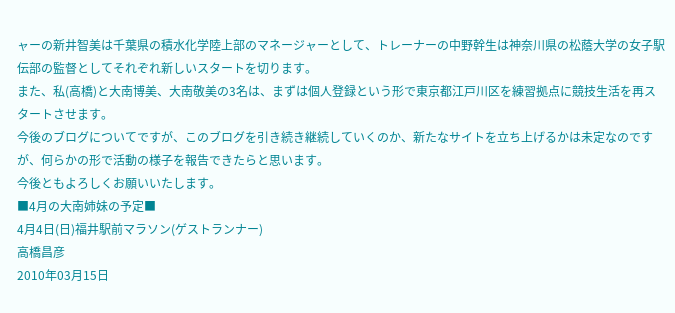ャーの新井智美は千葉県の積水化学陸上部のマネージャーとして、トレーナーの中野幹生は神奈川県の松蔭大学の女子駅伝部の監督としてそれぞれ新しいスタートを切ります。
また、私(高橋)と大南博美、大南敬美の3名は、まずは個人登録という形で東京都江戸川区を練習拠点に競技生活を再スタートさせます。
今後のブログについてですが、このブログを引き続き継続していくのか、新たなサイトを立ち上げるかは未定なのですが、何らかの形で活動の様子を報告できたらと思います。
今後ともよろしくお願いいたします。
■4月の大南姉妹の予定■
4月4日(日)福井駅前マラソン(ゲストランナー)
高橋昌彦
2010年03月15日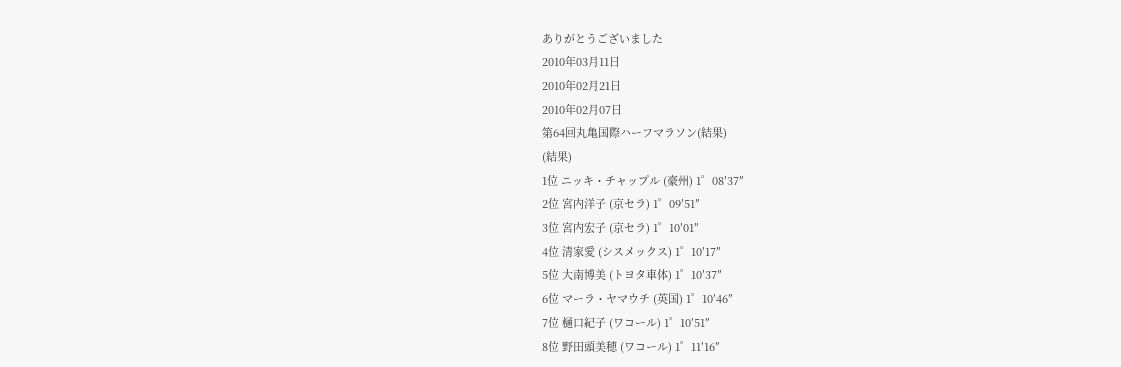ありがとうございました
2010年03月11日
2010年02月21日
2010年02月07日
第64回丸亀国際ハーフマラソン(結果)
(結果)
1位 ニッキ・チャップル (豪州) 1゜08′37″
2位 宮内洋子 (京セラ) 1゜09′51″
3位 宮内宏子 (京セラ) 1゜10′01″
4位 清家愛 (シスメックス) 1゜10′17″
5位 大南博美 (トヨタ車体) 1゜10′37″
6位 マーラ・ヤマウチ (英国) 1゜10′46″
7位 樋口紀子 (ワコール) 1゜10′51″
8位 野田頭美穂 (ワコール) 1゜11′16″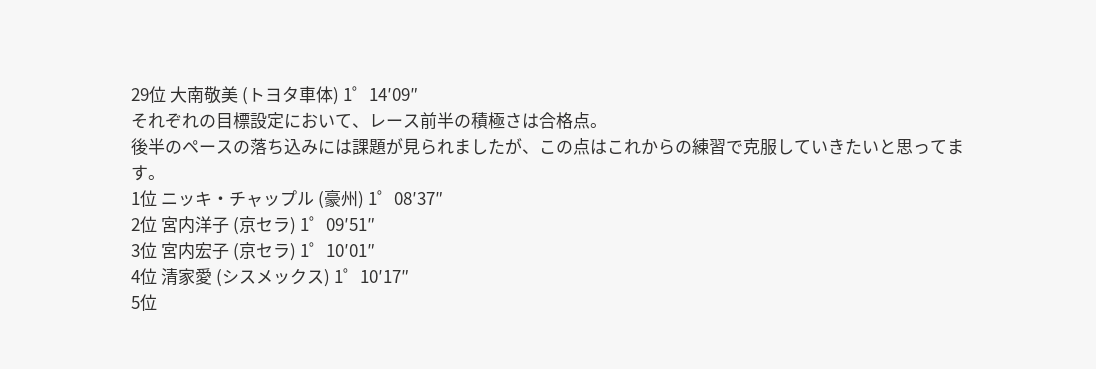29位 大南敬美 (トヨタ車体) 1゜14′09″
それぞれの目標設定において、レース前半の積極さは合格点。
後半のペースの落ち込みには課題が見られましたが、この点はこれからの練習で克服していきたいと思ってます。
1位 ニッキ・チャップル (豪州) 1゜08′37″
2位 宮内洋子 (京セラ) 1゜09′51″
3位 宮内宏子 (京セラ) 1゜10′01″
4位 清家愛 (シスメックス) 1゜10′17″
5位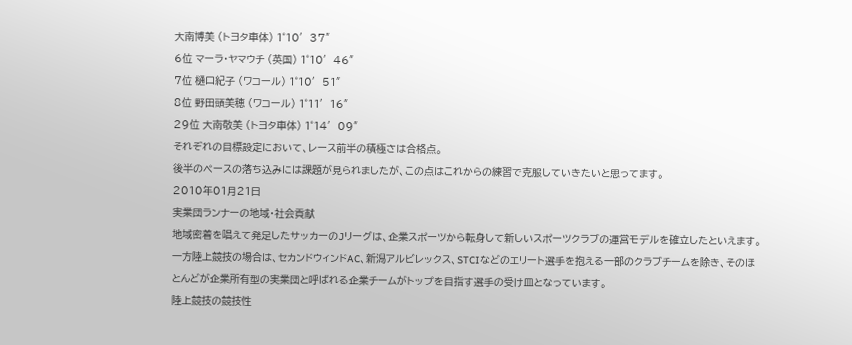大南博美 (トヨタ車体) 1゜10′37″
6位 マーラ・ヤマウチ (英国) 1゜10′46″
7位 樋口紀子 (ワコール) 1゜10′51″
8位 野田頭美穂 (ワコール) 1゜11′16″
29位 大南敬美 (トヨタ車体) 1゜14′09″
それぞれの目標設定において、レース前半の積極さは合格点。
後半のペースの落ち込みには課題が見られましたが、この点はこれからの練習で克服していきたいと思ってます。
2010年01月21日
実業団ランナーの地域・社会貢献
地域密着を唱えて発足したサッカーのJリーグは、企業スポーツから転身して新しいスポーツクラブの運営モデルを確立したといえます。一方陸上競技の場合は、セカンドウィンドAC、新潟アルビレックス、STCIなどのエリート選手を抱える一部のクラブチームを除き、そのほとんどが企業所有型の実業団と呼ばれる企業チームがトップを目指す選手の受け皿となっています。
陸上競技の競技性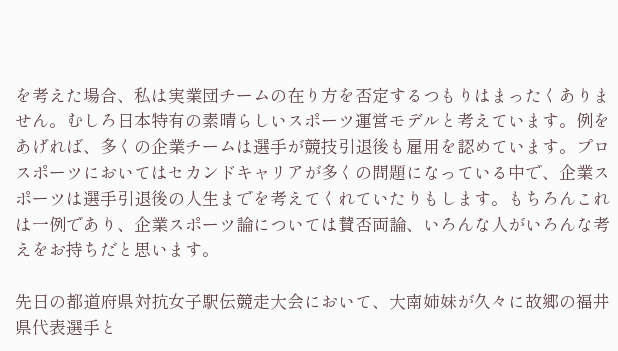を考えた場合、私は実業団チームの在り方を否定するつもりはまったくありません。むしろ日本特有の素晴らしいスポーツ運営モデルと考えています。例をあげれば、多くの企業チームは選手が競技引退後も雇用を認めています。プロスポーツにおいてはセカンドキャリアが多くの問題になっている中で、企業スポーツは選手引退後の人生までを考えてくれていたりもします。もちろんこれは一例であり、企業スポーツ論については賛否両論、いろんな人がいろんな考えをお持ちだと思います。

先日の都道府県対抗女子駅伝競走大会において、大南姉妹が久々に故郷の福井県代表選手と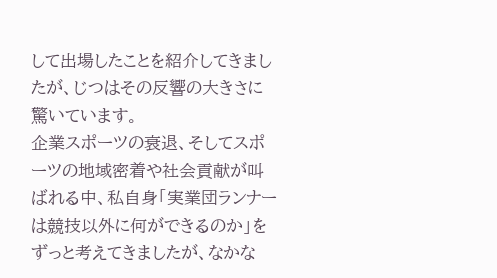して出場したことを紹介してきましたが、じつはその反響の大きさに驚いています。
企業スポーツの衰退、そしてスポーツの地域密着や社会貢献が叫ばれる中、私自身「実業団ランナーは競技以外に何ができるのか」をずっと考えてきましたが、なかな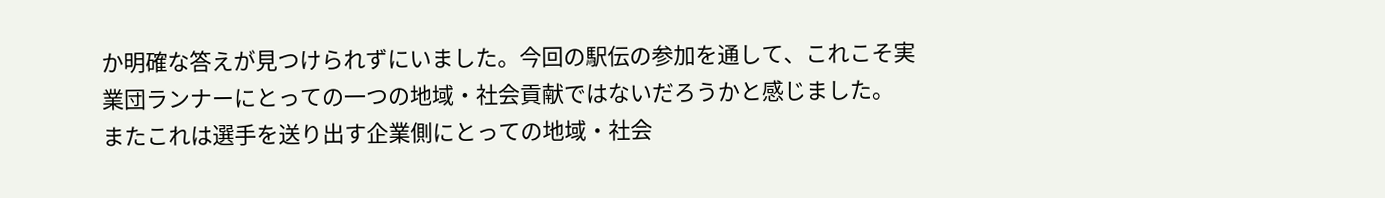か明確な答えが見つけられずにいました。今回の駅伝の参加を通して、これこそ実業団ランナーにとっての一つの地域・社会貢献ではないだろうかと感じました。
またこれは選手を送り出す企業側にとっての地域・社会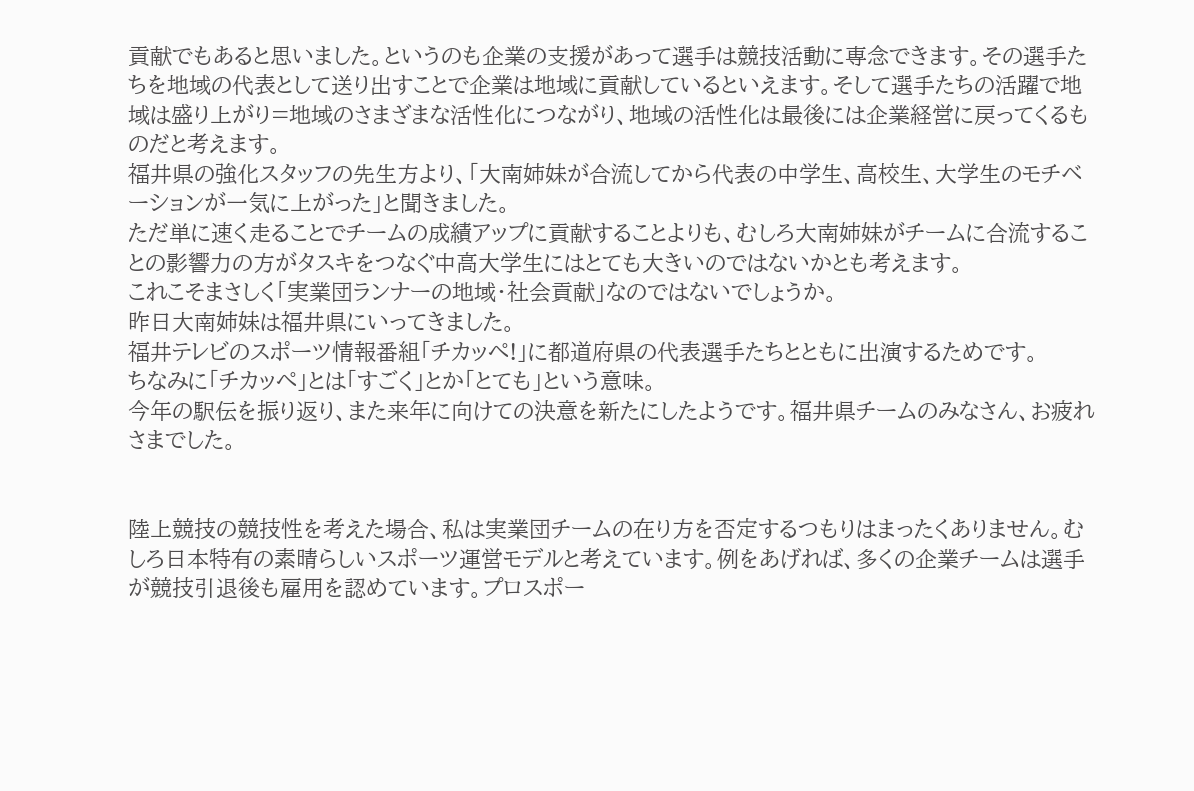貢献でもあると思いました。というのも企業の支援があって選手は競技活動に専念できます。その選手たちを地域の代表として送り出すことで企業は地域に貢献しているといえます。そして選手たちの活躍で地域は盛り上がり=地域のさまざまな活性化につながり、地域の活性化は最後には企業経営に戻ってくるものだと考えます。
福井県の強化スタッフの先生方より、「大南姉妹が合流してから代表の中学生、高校生、大学生のモチベーションが一気に上がった」と聞きました。
ただ単に速く走ることでチームの成績アップに貢献することよりも、むしろ大南姉妹がチームに合流することの影響力の方がタスキをつなぐ中高大学生にはとても大きいのではないかとも考えます。
これこそまさしく「実業団ランナーの地域・社会貢献」なのではないでしょうか。
昨日大南姉妹は福井県にいってきました。
福井テレビのスポーツ情報番組「チカッぺ!」に都道府県の代表選手たちとともに出演するためです。
ちなみに「チカッぺ」とは「すごく」とか「とても」という意味。
今年の駅伝を振り返り、また来年に向けての決意を新たにしたようです。福井県チームのみなさん、お疲れさまでした。


陸上競技の競技性を考えた場合、私は実業団チームの在り方を否定するつもりはまったくありません。むしろ日本特有の素晴らしいスポーツ運営モデルと考えています。例をあげれば、多くの企業チームは選手が競技引退後も雇用を認めています。プロスポー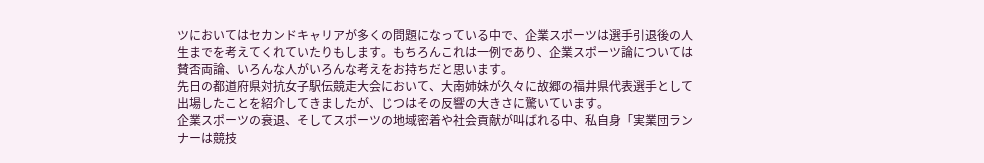ツにおいてはセカンドキャリアが多くの問題になっている中で、企業スポーツは選手引退後の人生までを考えてくれていたりもします。もちろんこれは一例であり、企業スポーツ論については賛否両論、いろんな人がいろんな考えをお持ちだと思います。
先日の都道府県対抗女子駅伝競走大会において、大南姉妹が久々に故郷の福井県代表選手として出場したことを紹介してきましたが、じつはその反響の大きさに驚いています。
企業スポーツの衰退、そしてスポーツの地域密着や社会貢献が叫ばれる中、私自身「実業団ランナーは競技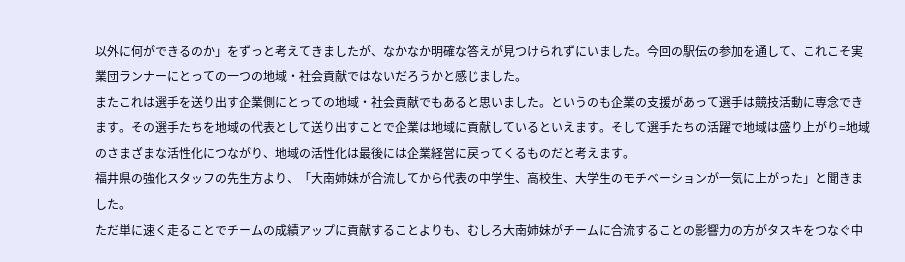以外に何ができるのか」をずっと考えてきましたが、なかなか明確な答えが見つけられずにいました。今回の駅伝の参加を通して、これこそ実業団ランナーにとっての一つの地域・社会貢献ではないだろうかと感じました。
またこれは選手を送り出す企業側にとっての地域・社会貢献でもあると思いました。というのも企業の支援があって選手は競技活動に専念できます。その選手たちを地域の代表として送り出すことで企業は地域に貢献しているといえます。そして選手たちの活躍で地域は盛り上がり=地域のさまざまな活性化につながり、地域の活性化は最後には企業経営に戻ってくるものだと考えます。
福井県の強化スタッフの先生方より、「大南姉妹が合流してから代表の中学生、高校生、大学生のモチベーションが一気に上がった」と聞きました。
ただ単に速く走ることでチームの成績アップに貢献することよりも、むしろ大南姉妹がチームに合流することの影響力の方がタスキをつなぐ中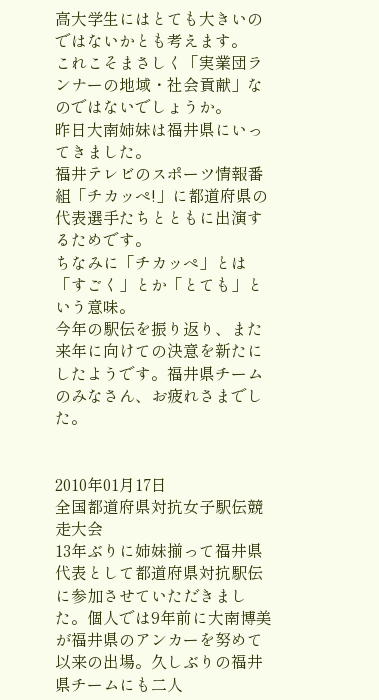高大学生にはとても大きいのではないかとも考えます。
これこそまさしく「実業団ランナーの地域・社会貢献」なのではないでしょうか。
昨日大南姉妹は福井県にいってきました。
福井テレビのスポーツ情報番組「チカッぺ!」に都道府県の代表選手たちとともに出演するためです。
ちなみに「チカッぺ」とは「すごく」とか「とても」という意味。
今年の駅伝を振り返り、また来年に向けての決意を新たにしたようです。福井県チームのみなさん、お疲れさまでした。


2010年01月17日
全国都道府県対抗女子駅伝競走大会
13年ぶりに姉妹揃って福井県代表として都道府県対抗駅伝に参加させていただきました。個人では9年前に大南博美が福井県のアンカーを努めて以来の出場。久しぶりの福井県チームにも二人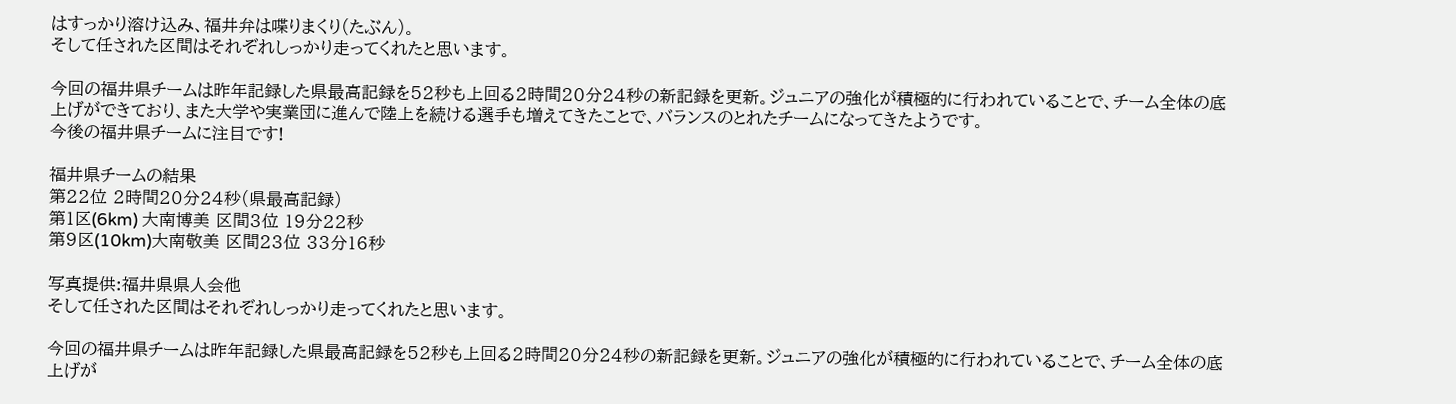はすっかり溶け込み、福井弁は喋りまくり(たぶん)。
そして任された区間はそれぞれしっかり走ってくれたと思います。

今回の福井県チームは昨年記録した県最高記録を52秒も上回る2時間20分24秒の新記録を更新。ジュニアの強化が積極的に行われていることで、チーム全体の底上げができており、また大学や実業団に進んで陸上を続ける選手も増えてきたことで、バランスのとれたチームになってきたようです。
今後の福井県チームに注目です!

福井県チームの結果
第22位 2時間20分24秒(県最高記録)
第1区(6km) 大南博美 区間3位 19分22秒
第9区(10km)大南敬美 区間23位 33分16秒

写真提供:福井県県人会他
そして任された区間はそれぞれしっかり走ってくれたと思います。

今回の福井県チームは昨年記録した県最高記録を52秒も上回る2時間20分24秒の新記録を更新。ジュニアの強化が積極的に行われていることで、チーム全体の底上げが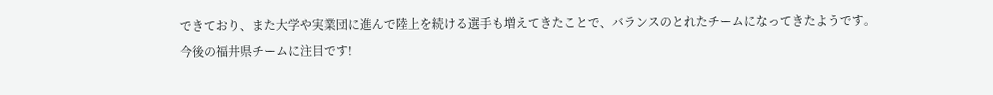できており、また大学や実業団に進んで陸上を続ける選手も増えてきたことで、バランスのとれたチームになってきたようです。
今後の福井県チームに注目です!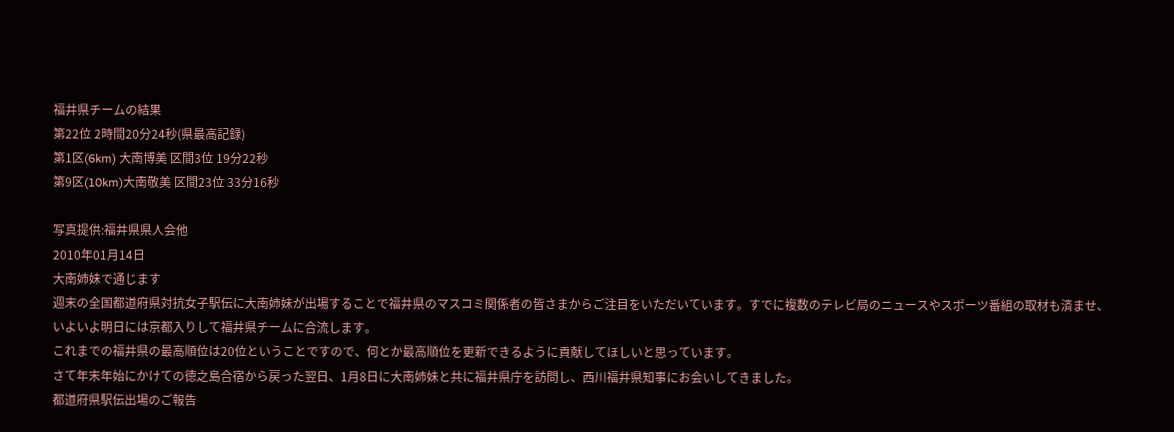福井県チームの結果
第22位 2時間20分24秒(県最高記録)
第1区(6km) 大南博美 区間3位 19分22秒
第9区(10km)大南敬美 区間23位 33分16秒

写真提供:福井県県人会他
2010年01月14日
大南姉妹で通じます
週末の全国都道府県対抗女子駅伝に大南姉妹が出場することで福井県のマスコミ関係者の皆さまからご注目をいただいています。すでに複数のテレビ局のニュースやスポーツ番組の取材も済ませ、いよいよ明日には京都入りして福井県チームに合流します。
これまでの福井県の最高順位は20位ということですので、何とか最高順位を更新できるように貢献してほしいと思っています。
さて年末年始にかけての徳之島合宿から戻った翌日、1月8日に大南姉妹と共に福井県庁を訪問し、西川福井県知事にお会いしてきました。
都道府県駅伝出場のご報告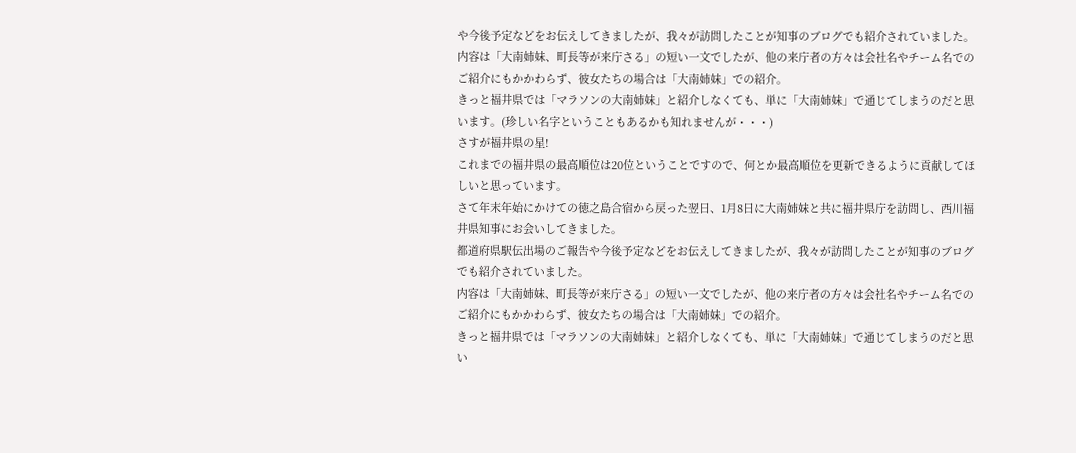や今後予定などをお伝えしてきましたが、我々が訪問したことが知事のブログでも紹介されていました。
内容は「大南姉妹、町長等が来庁さる」の短い一文でしたが、他の来庁者の方々は会社名やチーム名でのご紹介にもかかわらず、彼女たちの場合は「大南姉妹」での紹介。
きっと福井県では「マラソンの大南姉妹」と紹介しなくても、単に「大南姉妹」で通じてしまうのだと思います。(珍しい名字ということもあるかも知れませんが・・・)
さすが福井県の星!
これまでの福井県の最高順位は20位ということですので、何とか最高順位を更新できるように貢献してほしいと思っています。
さて年末年始にかけての徳之島合宿から戻った翌日、1月8日に大南姉妹と共に福井県庁を訪問し、西川福井県知事にお会いしてきました。
都道府県駅伝出場のご報告や今後予定などをお伝えしてきましたが、我々が訪問したことが知事のブログでも紹介されていました。
内容は「大南姉妹、町長等が来庁さる」の短い一文でしたが、他の来庁者の方々は会社名やチーム名でのご紹介にもかかわらず、彼女たちの場合は「大南姉妹」での紹介。
きっと福井県では「マラソンの大南姉妹」と紹介しなくても、単に「大南姉妹」で通じてしまうのだと思い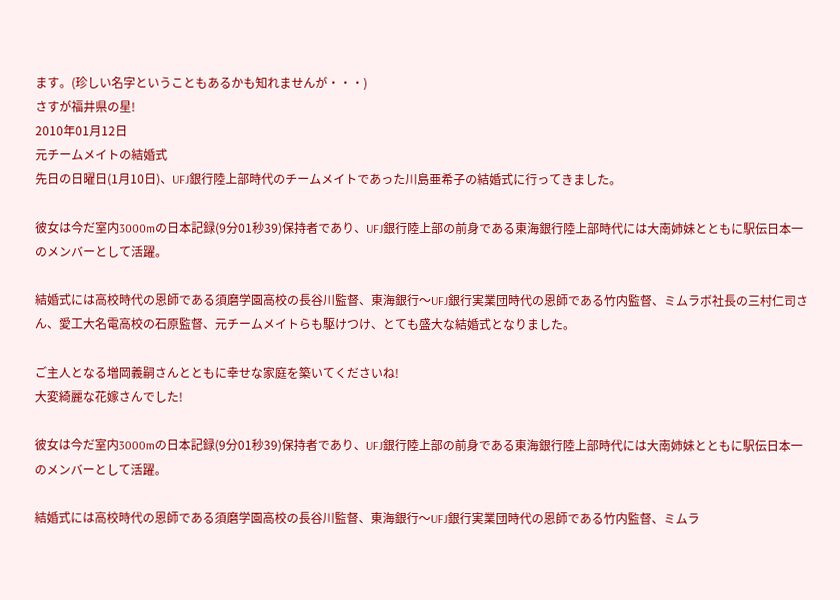ます。(珍しい名字ということもあるかも知れませんが・・・)
さすが福井県の星!
2010年01月12日
元チームメイトの結婚式
先日の日曜日(1月10日)、UFJ銀行陸上部時代のチームメイトであった川島亜希子の結婚式に行ってきました。

彼女は今だ室内3000mの日本記録(9分01秒39)保持者であり、UFJ銀行陸上部の前身である東海銀行陸上部時代には大南姉妹とともに駅伝日本一のメンバーとして活躍。

結婚式には高校時代の恩師である須磨学園高校の長谷川監督、東海銀行〜UFJ銀行実業団時代の恩師である竹内監督、ミムラボ社長の三村仁司さん、愛工大名電高校の石原監督、元チームメイトらも駆けつけ、とても盛大な結婚式となりました。

ご主人となる増岡義嗣さんとともに幸せな家庭を築いてくださいね!
大変綺麗な花嫁さんでした!

彼女は今だ室内3000mの日本記録(9分01秒39)保持者であり、UFJ銀行陸上部の前身である東海銀行陸上部時代には大南姉妹とともに駅伝日本一のメンバーとして活躍。

結婚式には高校時代の恩師である須磨学園高校の長谷川監督、東海銀行〜UFJ銀行実業団時代の恩師である竹内監督、ミムラ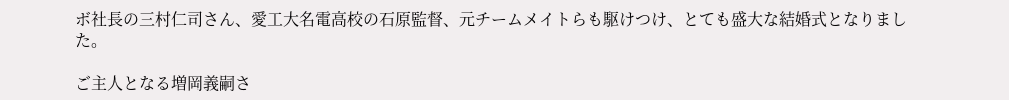ボ社長の三村仁司さん、愛工大名電高校の石原監督、元チームメイトらも駆けつけ、とても盛大な結婚式となりました。

ご主人となる増岡義嗣さ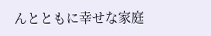んとともに幸せな家庭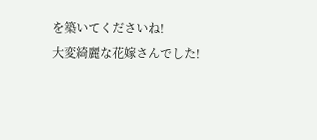を築いてくださいね!
大変綺麗な花嫁さんでした!